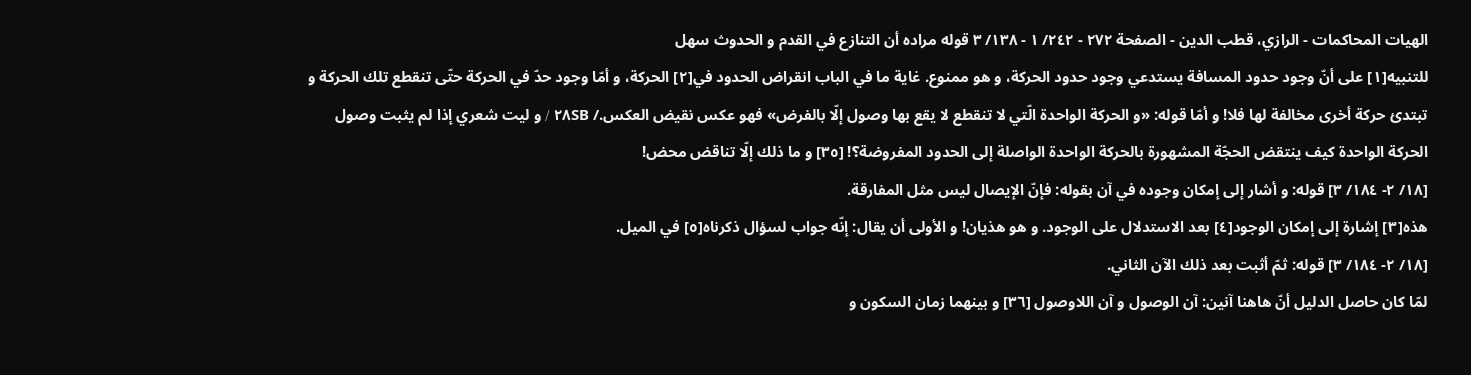الهيات المحاكمات - الرازي، قطب الدين - الصفحة ٢٧٢ - ٢٤٢/ ١ - ١٣٨/ ٣ قوله مراده أن التنازع في القدم و الحدوث سهل
للتنبيه[١] على أنّ وجود حدود المسافة يستدعي وجود حدود الحركة، و هو ممنوع. غاية ما في الباب انقراض الحدود في[٢] الحركة، و أمّا وجود حدّ في الحركة حتّى تنقطع تلك الحركة و تبتدئ حركة أخرى مخالفة لها فلا! و أمّا قوله: «و الحركة الواحدة الّتي لا تنقطع لا يقع بها وصول إلّا بالفرض» فهو عكس نقيض العكس./ ٢٨SB / و ليت شعري إذا لم يثبت وصول الحركة الواحدة كيف ينتقض الحجّة المشهورة بالحركة الواحدة الواصلة إلى الحدود المفروضة؟! [٣٥] و ما ذلك إلّا تناقض محض!
[١٨/ ٢- ١٨٤/ ٣] قوله: و أشار إلى إمكان وجوده في آن بقوله: فإنّ الإيصال ليس مثل المفارقة.
هذه[٣] إشارة إلى إمكان الوجود[٤] بعد الاستدلال على الوجود. و هو هذيان! و الأولى أن يقال: إنّه جواب لسؤال ذكرناه[٥] في الميل.
[١٨/ ٢- ١٨٤/ ٣] قوله: ثمّ أثبت بعد ذلك الآن الثاني.
لمّا كان حاصل الدليل أنّ هاهنا آنين: آن الوصول و آن اللاوصول [٣٦] و بينهما زمان السكون و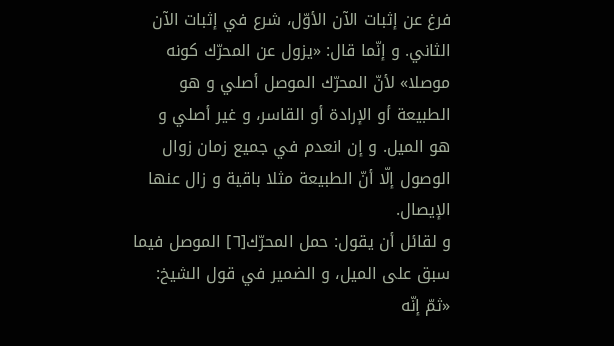فرغ عن إثبات الآن الأوّل، شرع في إثبات الآن الثاني. و إنّما قال: «يزول عن المحرّك كونه موصلا» لأنّ المحرّك الموصل أصلي و هو الطبيعة أو الإرادة أو القاسر، و غير أصلي و هو الميل. و إن انعدم في جميع زمان زوال الوصول إلّا أنّ الطبيعة مثلا باقية و زال عنها الإيصال.
و لقائل أن يقول: حمل المحرّك[٦] الموصل فيما سبق على الميل، و الضمير في قول الشيخ: «ثمّ إنّه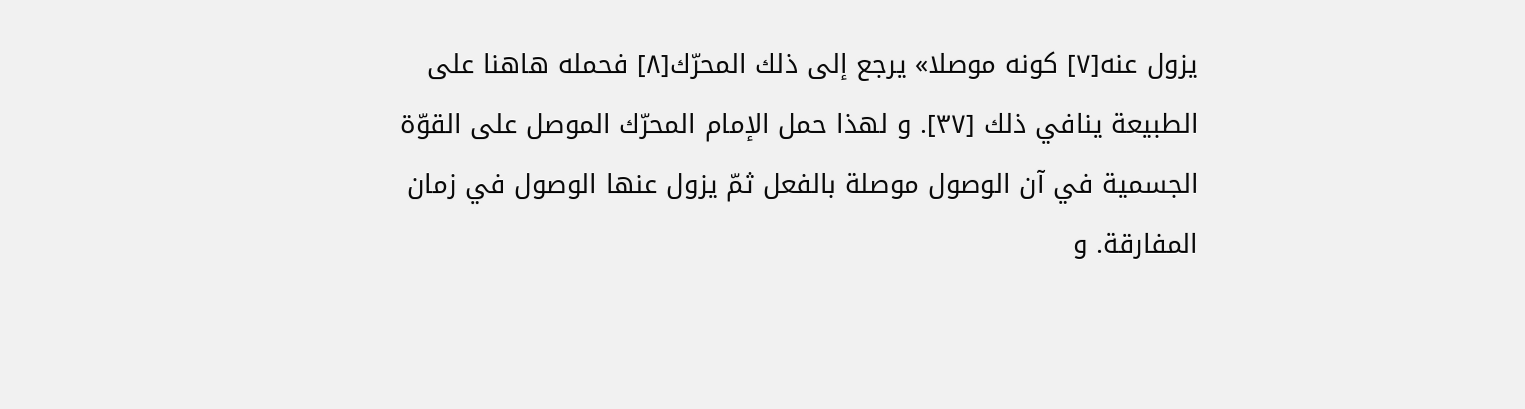يزول عنه[٧] كونه موصلا» يرجع إلى ذلك المحرّك[٨] فحمله هاهنا على الطبيعة ينافي ذلك [٣٧]. و لهذا حمل الإمام المحرّك الموصل على القوّة الجسمية في آن الوصول موصلة بالفعل ثمّ يزول عنها الوصول في زمان المفارقة. و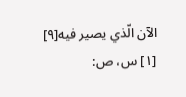الآن الّذي يصير فيه[٩]
[١] س، ص: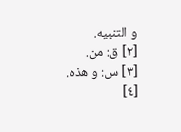و التنبيه.
[٢] ق: من.
[٣] س: و هذه.
[٤]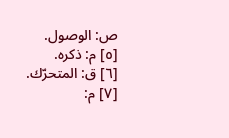ص: الوصول.
[٥] م: ذكره.
[٦] ق: المتحرّك.
[٧] م: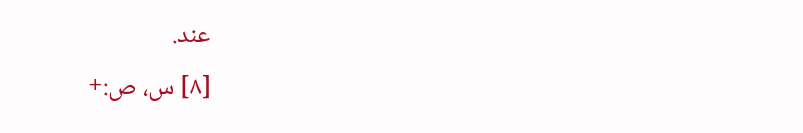عند.
[٨] س، ص:+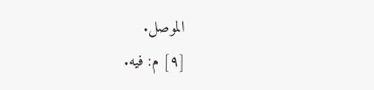الموصل.
[٩] م: فيه.